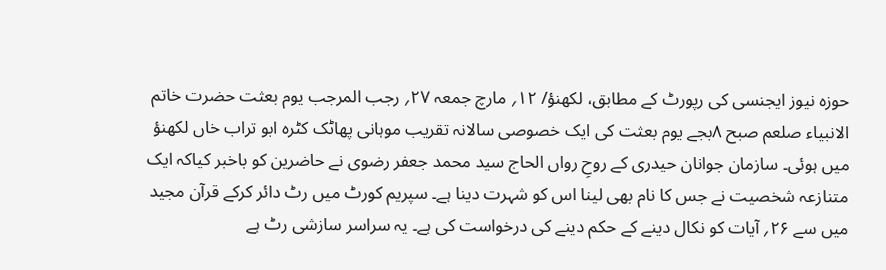حوزہ نیوز ایجنسی کی رپورٹ کے مطابق، لکھنؤ/ ۱۲؍ مارچ جمعہ ۲۷؍ رجب المرجب یوم بعثت حضرت خاتم الانبیاء صلعم صبح ۸بجے یوم بعثت کی ایک خصوصی سالانہ تقریب موہانی پھاٹک کٹرہ ابو تراب خاں لکھنؤ میں ہوئی۔ سازمان جوانان حیدری کے روحِ رواں الحاج سید محمد جعفر رضوی نے حاضرین کو باخبر کیاکہ ایک متنازعہ شخصیت نے جس کا نام بھی لینا اس کو شہرت دینا ہے۔ سپریم کورٹ میں رٹ دائر کرکے قرآن مجید میں سے ۲۶؍ آیات کو نکال دینے کے حکم دینے کی درخواست کی ہے۔ یہ سراسر سازشی رٹ ہے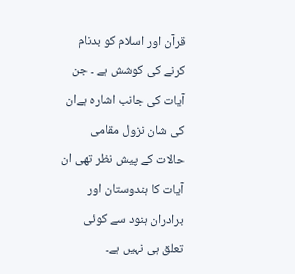قرآن اور اسلام کو بدنام کرنے کی کوشش ہے ۔ جن آیات کی جانب اشارہ ہےان کی شان نزول مقامی حالات کے پیش نظر تھی ان آیات کا ہندوستان اور برادران ہنود سے کوئی تعلق ہی نہیں ہے۔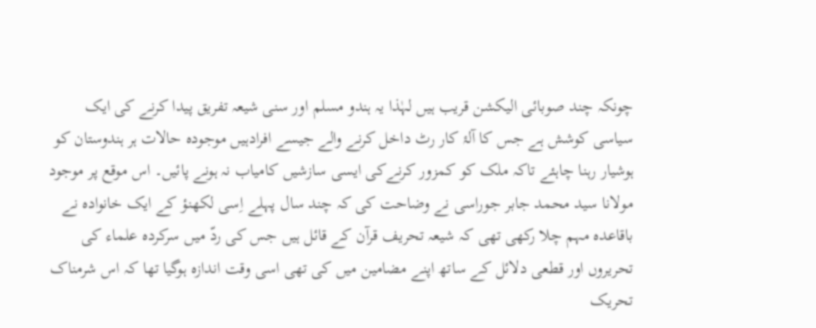چونکہ چند صوبائی الیکشن قریب ہیں لہٰذا یہ ہندو مسلم اور سنی شیعہ تفریق پیدا کرنے کی ایک سیاسی کوشش ہے جس کا آلۂ کار رٹ داخل کرنے والے جیسے افرادہیں موجودہ حالات ہر ہندوستان کو ہوشیار رہنا چاہئے تاکہ ملک کو کمزور کرنےکی ایسی سازشیں کامیاب نہ ہونے پائیں۔ اس موقع پر موجود مولانا سید محمد جابر جوراسی نے وضاحت کی کہ چند سال پہلے اِسی لکھنؤ کے ایک خانوادہ نے باقاعدہ مہم چلا رکھی تھی کہ شیعہ تحریف قرآن کے قائل ہیں جس کی ردّ میں سرکردہ علماء کی تحریروں اور قطعی دلائل کے ساتھ اپنے مضامین میں کی تھی اسی وقت اندازہ ہوگیا تھا کہ اس شرمناک تحریک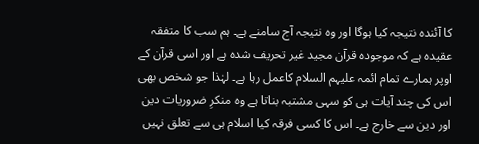کا آئندہ نتیجہ کیا ہوگا اور وہ نتیجہ آج سامنے ہے۔ ہم سب کا متفقہ عقیدہ ہے کہ موجودہ قرآن مجید غیر تحریف شدہ ہے اور اسی قرآن کے اوپر ہمارے تمام ائمہ علیہم السلام کاعمل رہا ہے۔ لہٰذا جو شخص بھی اس کی چند آیات ہی کو سہی مشتبہ بناتا ہے وہ منکرِ ضروریات دین اور دین سے خارج ہے۔ اس کا کسی فرقہ کیا اسلام ہی سے تعلق نہیں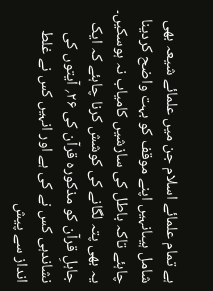ہے تمام علمائے اسلام جن میں علمائے شیعہ بھی شامل ہیںانہیں اپنے موقف کو بہت واضح کردینا چاہئے تاکہ باطل کی سازشیں کامیاب نہ ہوسکیں۔ یہ بھی پتہ لگانے کی کوشش کرنا چاہئے کہ ایک جاہلِ قرآن کو مذکورہ قرآن کی ۲۶؍ آیتوں کی نشاندہی کس نے کی ہے اور انہیں کس نے غلط انداز سے پیش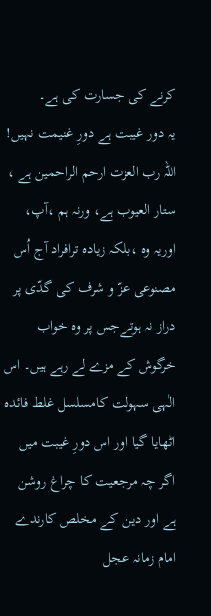کرنے کی جسارت کی ہے۔
یہ دور غیبت ہے دورِ غنیمت نہیں!
اللہ رب العزت ارحم الراحمین ہے ، ستار العیوب ہے، ورنہ ہم ،آپ، اوریہ وہ ،بلکہ زیادہ ترافراد آج اُس مصنوعی عزّ و شرف کی گدّی پر دراز نہ ہوتےجس پر وہ خواب خرگوش کے مزے لے رہے ہیں۔ اس الٰہی سہولت کامسلسل غلط فائدہ اٹھایا گیا اور اس دورِ غیبت میں اگر چہ مرجعیت کا چراغ روشن ہے اور دین کے مخلص کارندے امام زمانہ عجل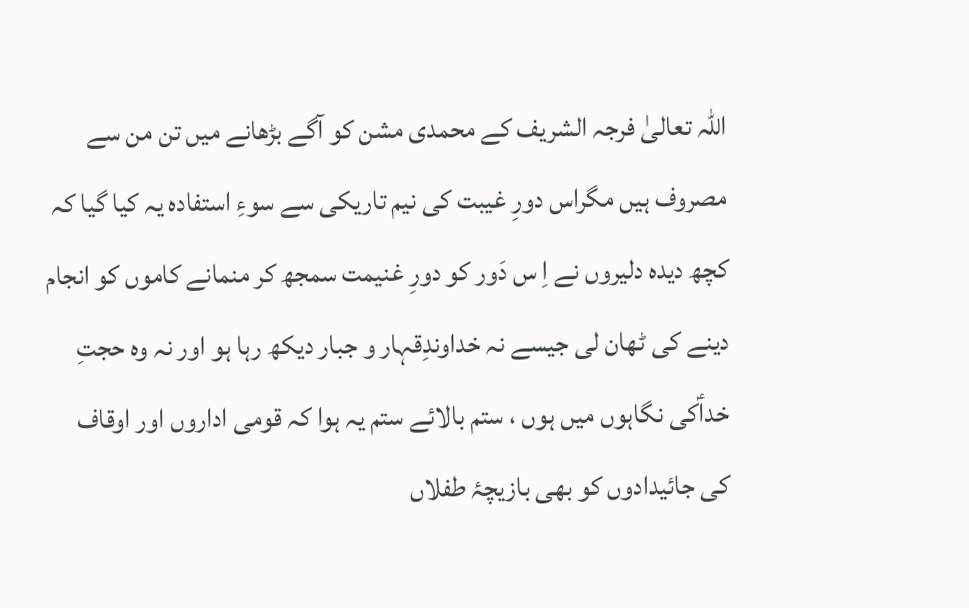اللہ تعالیٰ فرجہ الشریف کے محمدی مشن کو آگے بڑھانے میں تن من سے مصروف ہیں مگراس دورِ غیبت کی نیم تاریکی سے سوءِ استفادہ یہ کیا گیا کہ کچھ دیدہ دلیروں نے اِ س دَور کو دورِ غنیمت سمجھ کر منمانے کاموں کو انجام دینے کی ٹھان لی جیسے نہ خداوندِقہار و جبار دیکھ رہا ہو اور نہ وہ حجتِ خداؑکی نگاہوں میں ہوں ، ستم بالائے ستم یہ ہوا کہ قومی اداروں اور اوقاف کی جائیدادوں کو بھی بازیچۂ طفلاں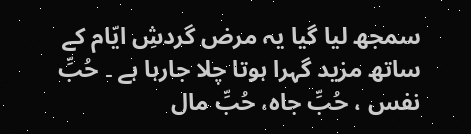سمجھ لیا گیا یہ مرض گردشِ ایّام کے ساتھ مزید گہرا ہوتا چلا جارہا ہے ۔ حُبِّ نفس ، حُبِّ جاہ، حُبِّ مال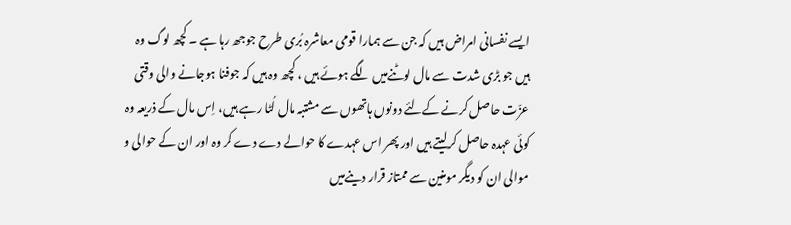ایسے نفسانی امراض ہیں کہ جن سے ہمارا قومی معاشرہ بُری طرح جوجھ رہا ہے ۔ کچھ لوگ وہ ہیں جو بڑی شدت سے مال لوٹنےمیں لگے ہوئے ہیں ، کچھ وہ ہیں کہ جوفنا ہوجانے والی وقتی عزّت حاصل کرنے کےلئے دونوں ہاتھوں سے مشتبہ مال لُٹا رہے ہیں، اِس مال کے ذریعہ وہ کوئی عہدہ حاصل کرلیتے ہیں اور پھر اس عہدے کا حوالے دے دے کر وہ اور ان کے حوالی و موالی ان کو دیگر مومنین سے ممتاز قرار دینےمیں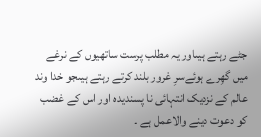جٹے رہتے ہیںاور یہ مطلب پرست ساتھیوں کے نرغے میں گھِرے ہوئےسرِ غرور بلند کرتے رہتے ہیںجو خدا وند عالم کے نزدیک انتہائی نا پسندیدہ اور اس کے غضب کو دعوت دینے والاعمل ہے ۔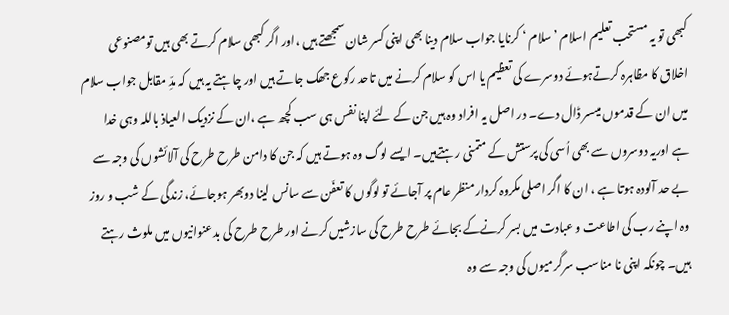کبھی تو یہ مستحب تعلیم اسلام ’سلام ‘ کرنایا جواب سلام دینا بھی اپنی کسر شان سمجھتے ہیں ،اور اگر کبھی سلام کرتے بھی ہیں تومصنوعی اخلاق کا مظاہرہ کرتےہوئے دوسرے کی تعظیم یا اس کو سلام کرنے میں تاحد رکوع جھک جاتے ہیں اور چاہتے یہ ہیں کہ مدِّ مقابل جواب سلام میں ان کے قدموں میںسر ڈال دے۔ در اصل یہ افراد وہ ہیں جن کے لئے اپنا نفس ہی سب کچھ ہے ،ان کے نزدیک العیاذ باللہ وہی خدا ہے اوریہ دوسروں سے بھی اُسی کی پرستش کے متمنی رہتےہیں۔ ایسے لوگ وہ ہوتے ہیں کہ جن کا دامن طرح طرح کی آلائشوں کی وجہ سے بے حد آلودہ ہوتا ہے ، ان کا اگر اصلی مکروہ کردار منظر عام پر آجائے تو لوگوں کا تعفّن سے سانس لینا دوبھر ہوجائے، زندگی کے شب و روز وہ اپنے رب کی اطاعت و عبادت میں بسر کرنےکے بجائے طرح طرح کی سازشیں کرنے اور طرح طرح کی بدعنوانیوں میں ملوث رہتے ہیں۔ چونکہ اپنی نا مناسب سرگرمیوں کی وجہ سے وہ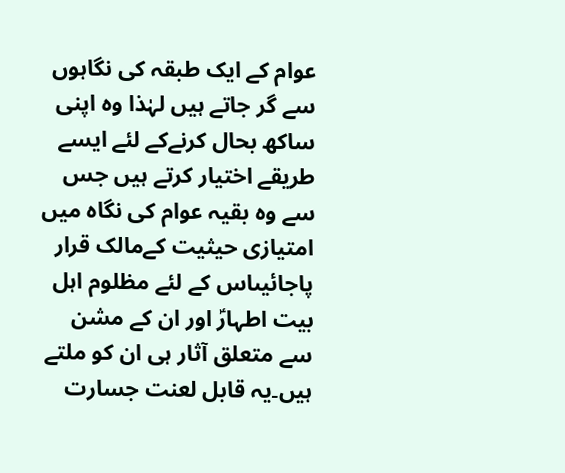عوام کے ایک طبقہ کی نگاہوں سے گر جاتے ہیں لہٰذا وہ اپنی ساکھ بحال کرنےکے لئے ایسے طریقے اختیار کرتے ہیں جس سے وہ بقیہ عوام کی نگاہ میں امتیازی حیثیت کےمالک قرار پاجائیںاس کے لئے مظلوم اہل بیت اطہارؑ اور ان کے مشن سے متعلق آثار ہی ان کو ملتے ہیں۔یہ قابل لعنت جسارت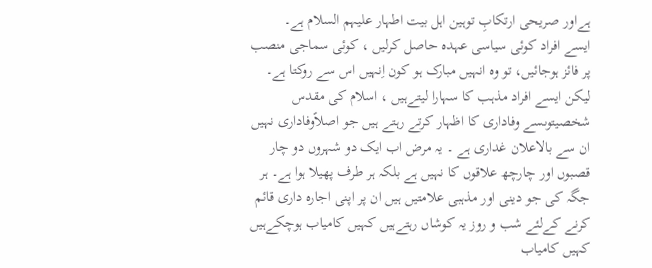ہےاور صریحی ارتکابِ توہین اہل بیت اطہار علیہم السلام ہے۔
ایسے افراد کوئی سیاسی عہدہ حاصل کرلیں ، کوئی سماجی منصب پر فائز ہوجائیں، تو وہ انہیں مبارک ہو کون اِنہیں اس سے روکتا ہے۔ لیکن ایسے افراد مذہب کا سہارا لیتےہیں ، اسلام کی مقدس شخصیتوںسے وفاداری کا اظہار کرتے رہتے ہیں جو اصلاًوفاداری نہیں ان سے بالاعلان غداری ہے ۔ یہ مرض اب ایک دو شہروں دو چار قصبوں اور چارچھ علاقوں کا نہیں ہے بلکہ ہر طرف پھیلا ہوا ہے۔ ہر جگہ کی جو دینی اور مذہبی علامتیں ہیں ان پر اپنی اجارہ داری قائم کرنے کےلئے شب و روز یہ کوشاں رہتےہیں کہیں کامیاب ہوچکےہیں کہیں کامیاب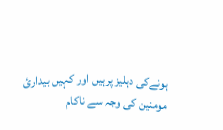ہونےکی دہلیز پرہیں اور کہیں بیداریٔ مومنین کی وجہ سے ناکام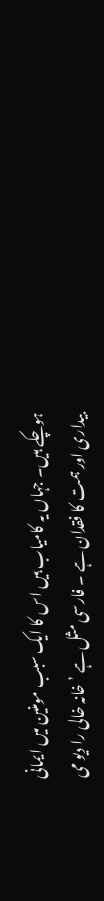ہوچکے ہیں۔ جہاں یہ کامیاب ہیں اس کا ایک سبب مومنین میں ایمانی بیداری اور ہمت کا فقدان ہے ۔ فارسی مثل ہے ’ خانہ خالی را دیو می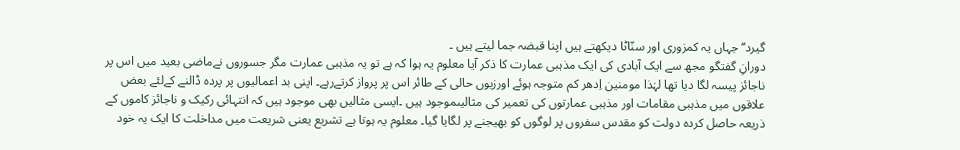گیرد‘‘جہاں یہ کمزوری اور سنّاٹا دیکھتے ہیں اپنا قبضہ جما لیتے ہیں ۔
دورانِ گفتگو مجھ سے ایک آبادی کی ایک مذہبی عمارت کا ذکر آیا معلوم یہ ہوا کہ ہے تو یہ مذہبی عمارت مگر جسوروں نےماضی بعید میں اس پر ناجائز پیسہ لگا دیا تھا لہٰذا مومنین اِدھر کم متوجہ ہوئے اورزبوں حالی کے طائر اس پر پرواز کرتےرہے۔ اپنی بد اعمالیوں پر پردہ ڈالنے کےلئے بعض علاقوں میں مذہبی مقامات اور مذہبی عمارتوں کی تعمیر کی مثالیںموجود ہیں ۔ایسی مثالیں بھی موجود ہیں کہ انتہائی رکیک و ناجائز کاموں کے ذریعہ حاصل کردہ دولت کو مقدس سفروں پر لوگوں کو بھیجنے پر لگایا گیا۔ معلوم یہ ہوتا ہے تشریع یعنی شریعت میں مداخلت کا ایک یہ خود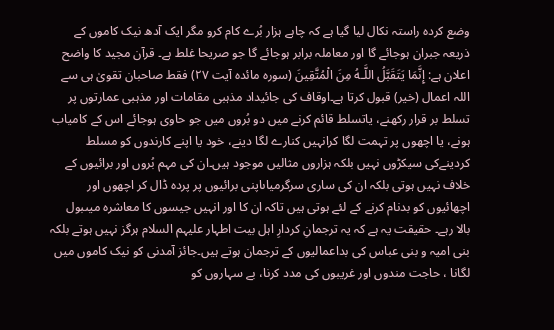وضع کردہ راستہ نکال لیا گیا ہے کہ چاہے ہزار بُرے کام کرو مگر ایک آدھ نیک کاموں کے ذریعہ جبران ہوجائے گا اور معاملہ برابر ہوجائے گا جو صریحا غلط ہے۔ قرآن مجید کا واضح اعلان ہے: إِنَّمَا يَتَقَبَّلُ اللَّـهُ مِنَ الْمُتَّقِينَ (سورہ مائدہ آیت ۲۷) فقط صاحبان تقویٰ ہی سے اللہ اعمال (خیر) قبول کرتا ہے۔اوقاف کی جائیداد مذہبی مقامات اور مذہبی عمارتوں پر تسلط بر قرار رکھنے، یاتسلط قائم کرنے میں دو بُروں میں جو حاوی ہوجائے اس کے کامیاب ہونے، یا اچھوں پر تہمت لگا کرانہیں کنارے لگا دینے، خود یا اپنے کارندوں کو مسلط کردینےکی سیکڑوں نہیں بلکہ ہزاروں مثالیں موجود ہیں۔ان کی مہم بُروں اور برائیوں کے خلاف نہیں ہوتی بلکہ ان کی ساری سرگرمیاںاپنی برائیوں پر پردہ ڈال کر اچھوں اور اچھائیوں کو بدنام کرنے کے لئے ہوتی ہیں تاکہ ان کا اور انہیں جیسوں کا معاشرہ میںبول بالا رہے۔ حقیقت یہ ہے کہ یہ ترجمانِ کردارِ اہل بیت اطہار علیہم السلام ہرگز نہیں ہوتے بلکہ بنی امیہ و بنی عباس کی بداعمالیوں کے ترجمان ہوتے ہیں۔جائز آمدنی کو نیک کاموں میں لگانا ، حاجت مندوں اور غریبوں کی مدد کرنا، بے سہاروں کو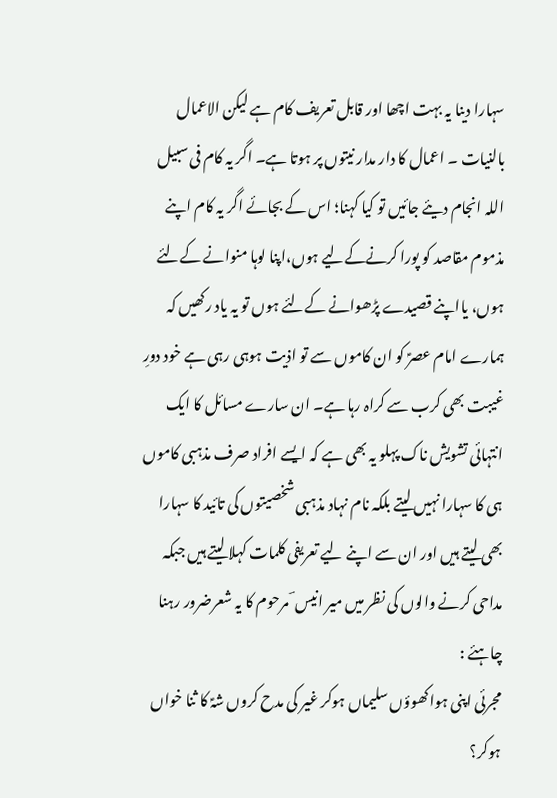سہارا دینا یہ بہت اچھا اور قابل تعریف کام ہے لیکن الاعمال بالنیات ۔ اعمال کا دار مدار نیتوں پر ہوتا ہے۔ اگر یہ کام فی سبیل اللہ انجام دیئے جائیں تو کیا کہنا؛ اس کے بجائے اگر یہ کام اپنے مذموم مقاصد کو پورا کرنےکےلیے ہوں،اپنا لوہا منوانے کےلئے ہوں، یااپنے قصیدے پڑھوانے کےلئے ہوں تو یہ یاد رکھیں کہ ہمارے امام عصرؑ کو ان کاموں سے تو اذیت ہوہی رہی ہے خود دورِ غیبت بھی کرب سے کراہ رہا ہے۔ ان سارے مسائل کا ایک انتہائی تشویش ناک پہلو یہ بھی ہے کہ ایسے افراد صرف مذہبی کاموں ہی کا سہارا نہیں لیتے بلکہ نام نہاد مذہبی شخصیتوں کی تائید کا سہارا بھی لیتے ہیں اور ان سے اپنے لیے تعریفی کلمات کہلا لیتے ہیں جبکہ مداحی کرنے والوں کی نظر میں میر انیس ؔ مرحوم کا یہ شعرضرور رہنا چاہئے :
مجرئی اپنی ہواکھوؤں سلیماں ہوکر غیر کی مدح کروں شہؑ کا ثنا خواں ہوکر؟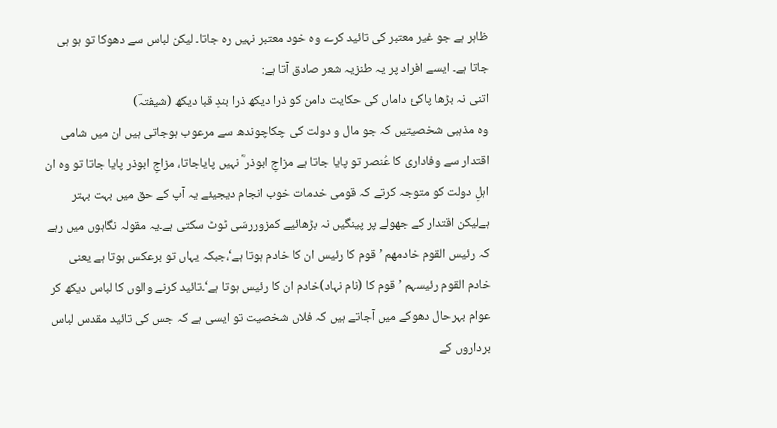ظاہر ہے جو غیر معتبر کی تائید کرے وہ خود معتبر نہیں رہ جاتا۔ لیکن لباس سے دھوکا تو ہو ہی جاتا ہے۔ ایسے افراد پر یہ طنزیہ شعر صادق آتا ہے:
اتنی نہ بڑھا پاکیٔ داماں کی حکایت دامن کو ذرا دیکھ ذرا بندِ قبا دیکھ (شیفتہؔ)
وہ مذہبی شخصیتیں کہ جو مال و دولت کی چکاچوندھ سے مرعوب ہوجاتی ہیں ان میں شامی اقتدار سے وفاداری کا عُنصر تو پایا جاتا ہے مزاجِ ابوذر ؓ نہیں پایاجاتا، مزاجِ ابوذر پایا جاتا تو وہ ان اہلِ دولت کو متوجہ کرتے کہ قومی خدمات خوب انجام دیجیئے یہ آپ کے حق میں بہت بہتر ہےلیکن اقتدار کے جھولے پر پینگیں نہ بڑھائیے کمزوررسّی ٹوٹ سکتی ہے۔یہ مقولہ نگاہوں میں رہے کہ رئیس القوم خادمھم ’قوم کا رئیس ان کا خادم ہوتا ہے‘،جبکہ یہاں تو برعکس ہوتا ہے یعنی خادم القوم رئیسہم ’قوم کا (نام نہاد)خادم ان کا رئیس ہوتا ہے‘۔تائید کرنے والوں کا لباس دیکھ کر عوام بہرحال دھوکے میں آجاتے ہیں کہ فلاں شخصیت تو ایسی ہے کہ جس کی تائید مقدس لباس برداروں کے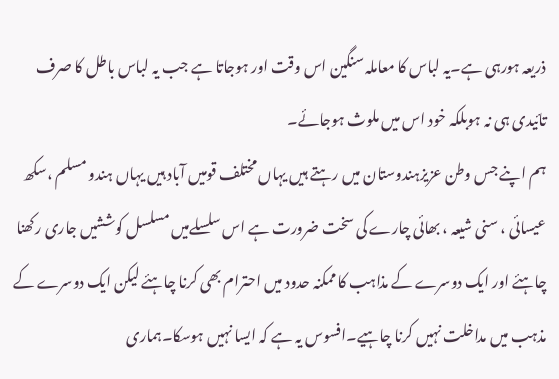ذریعہ ہورہی ہے۔یہ لباس کا معاملہ سنگین اس وقت اور ہوجاتا ہے جب یہ لباس باطل کا صرف تائیدی ہی نہ ہوبلکہ خود اس میں ملوث ہوجائے۔
ہم اپنے جس وطن عزیزہندوستان میں رہتے ہیں یہاں مختلف قومیں آباد ہیں یہاں ہندو مسلم ،سکھ عیسائی ، سنی شیعہ ، بھائی چارے کی سخت ضرورت ہے اس سلسلےمیں مسلسل کوششیں جاری رکھنا چاہئے اور ایک دوسرے کے مذاہب کا ممکنہ حدود میں احترام بھی کرنا چاہئے لیکن ایک دوسرے کے مذہب میں مداخلت نہیں کرنا چاہیے۔افسوس یہ ہے کہ ایسا نہیں ہوسکا۔ہماری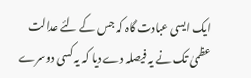ایک ایسی عبادت گاہ کہ جس کے لئے عدالت عظمیٰ تک نے یہ فیصلہ دے دیا کہ یہ کسی دوسرے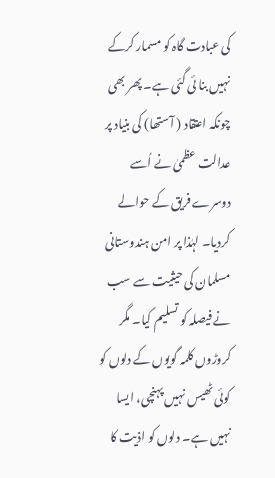کی عبادت گاہ کو مسمار کرکے نہیں بنا ئی گئی ہے۔ پھر بھی چونکہ اعتقاد ( آستھا) کی بنیاد پر عدالت عظمیٰ نے اُسے دوسرے فریق کے حوالے کردیا۔ لہٰذا پر امن ہندوستانی مسلمان کی حیثیت سے سب نے فیصلہ کو تسلیم کیا۔ مگر کروڑوں کلمہ گویوں کے دلوں کو کوئی ٹھیس نہیں پہنچی، ایسا نہیں ہے۔ دلوں کو اذیت کا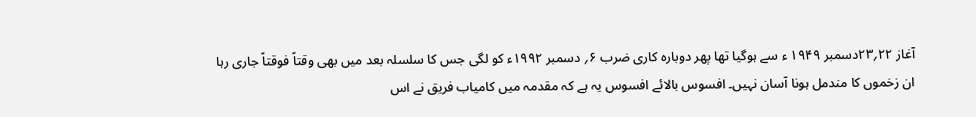آغاز ۲۲؍۲۳دسمبر ۱۹۴۹ ء سے ہوگیا تھا پھر دوبارہ کاری ضرب ۶؍ دسمبر ۱۹۹۲ء کو لگی جس کا سلسلہ بعد میں بھی وقتاً فوقتاً جاری رہا ان زخموں کا مندمل ہونا آسان نہیں۔ افسوس بالائے افسوس یہ ہے کہ مقدمہ میں کامیاب فریق نے اس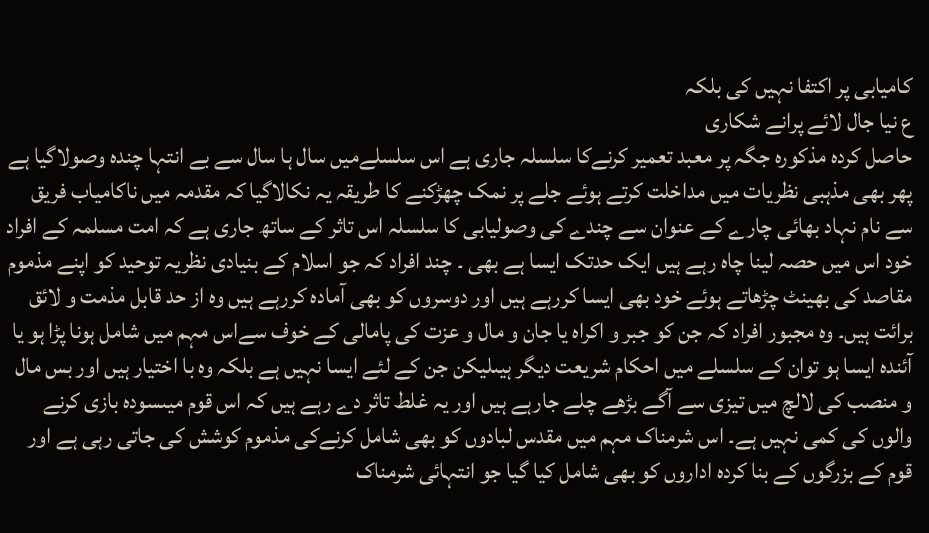کامیابی پر اکتفا نہیں کی بلکہ
ع نیا جال لائے پرانے شکاری
حاصل کردہ مذکورہ جگہ پر معبد تعمیر کرنےکا سلسلہ جاری ہے اس سلسلےمیں سال ہا سال سے بے انتہا چندہ وصولاگیا ہے پھر بھی مذہبی نظریات میں مداخلت کرتے ہوئے جلے پر نمک چھڑکنے کا طریقہ یہ نکالاگیا کہ مقدمہ میں ناکامیاب فریق سے نام نہاد بھائی چارے کے عنوان سے چندے کی وصولیابی کا سلسلہ اس تاثر کے ساتھ جاری ہے کہ امت مسلمہ کے افراد خود اس میں حصہ لینا چاہ رہے ہیں ایک حدتک ایسا ہے بھی ۔ چند افراد کہ جو اسلام کے بنیادی نظریہ توحید کو اپنے مذموم مقاصد کی بھینٹ چڑھاتے ہوئے خود بھی ایسا کررہے ہیں اور دوسروں کو بھی آمادہ کررہے ہیں وہ از حد قابل مذمت و لائق برائت ہیں۔ وہ مجبور افراد کہ جن کو جبر و اکراہ یا جان و مال و عزت کی پامالی کے خوف سےاس مہم میں شامل ہونا پڑا ہو یا آئندہ ایسا ہو توان کے سلسلے میں احکام شریعت دیگر ہیںلیکن جن کے لئے ایسا نہیں ہے بلکہ وہ با اختیار ہیں اور بس مال و منصب کی لالچ میں تیزی سے آگے بڑھے چلے جارہے ہیں اور یہ غلط تاثر دے رہے ہیں کہ اس قوم میںسودہ بازی کرنے والوں کی کمی نہیں ہے۔ اس شرمناک مہم میں مقدس لبادوں کو بھی شامل کرنےکی مذموم کوشش کی جاتی رہی ہے اور قوم کے بزرگوں کے بنا کردہ اداروں کو بھی شامل کیا گیا جو انتہائی شرمناک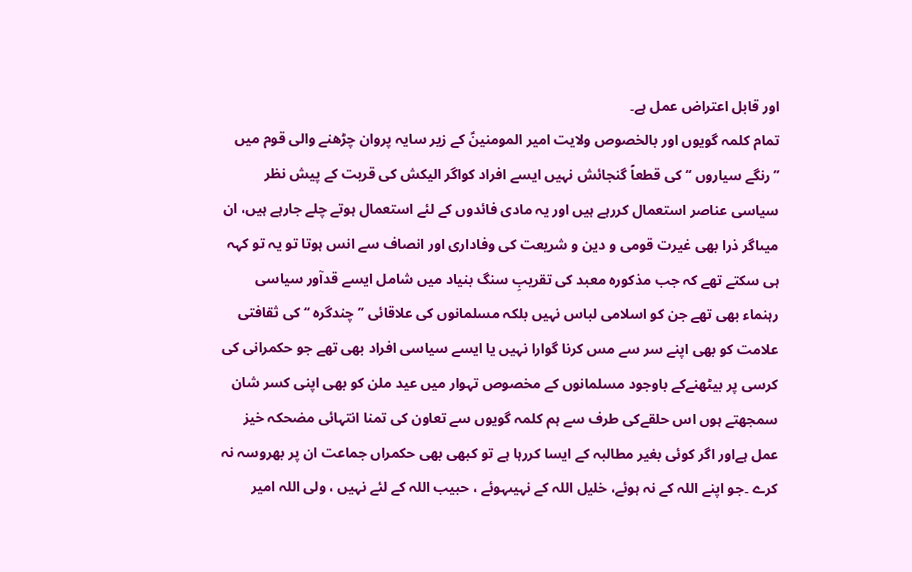اور قابل اعتراض عمل ہے۔
تمام کلمہ گویوں اور بالخصوص ولایت امیر المومنینؑ کے زیر سایہ پروان چڑھنے والی قوم میں ’’رنگے سیاروں ‘‘کی قطعاً گنجائش نہیں ایسے افراد کواگر الیکش کی قربت کے پیش نظر سیاسی عناصر استعمال کررہے ہیں اور یہ مادی فائدوں کے لئے استعمال ہوتے چلے جارہے ہیں، ان میںاگر ذرا بھی غیرت قومی و دین و شریعت کی وفاداری اور انصاف سے انس ہوتا تو یہ تو کہہ ہی سکتے تھے کہ جب مذکورہ معبد کی تقریبِ سنگ بنیاد میں شامل ایسے قدآور سیاسی رہنماء بھی تھے جن کو اسلامی لباس نہیں بلکہ مسلمانوں کی علاقائی ’’چندگرہ ‘‘ کی ثقافتی علامت کو بھی اپنے سر سے مس کرنا گوارا نہیں یا ایسے سیاسی افراد بھی تھے جو حکمرانی کی کرسی پر بیٹھنےکے باوجود مسلمانوں کے مخصوص تہوار میں عید ملن کو بھی اپنی کسر شان سمجھتے ہوں اس حلقےکی طرف سے ہم کلمہ گویوں سے تعاون کی تمنا انتہائی مضحکہ خیز عمل ہےاور اگر کوئی بغیر مطالبہ کے ایسا کررہا ہے تو کبھی بھی حکمراں جماعت ان پر بھروسہ نہ کرے ۔جو اپنے اللہ کے نہ ہوئے، خلیل اللہ کے نہیںہوئے ، حبیب اللہ کے لئے نہیں ، ولی اللہ امیر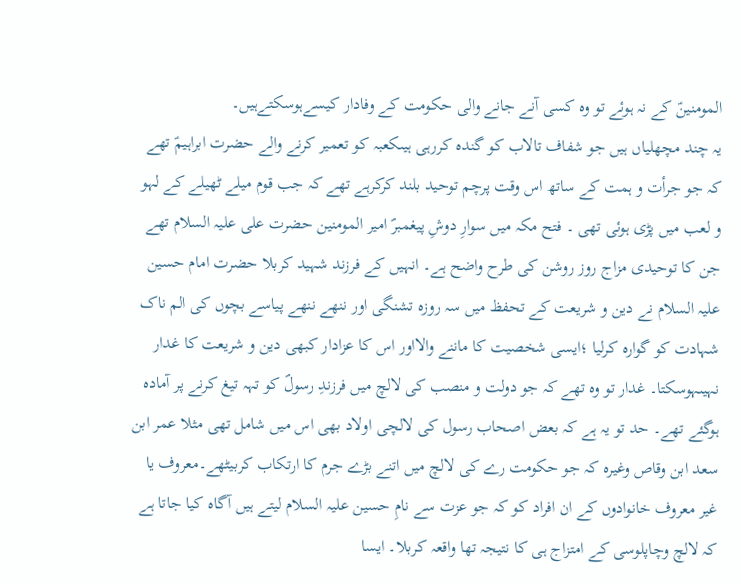المومنینؑ کے نہ ہوئے تو وہ کسی آنے جانے والی حکومت کے وفادار کیسےہوسکتےہیں۔
یہ چند مچھلیاں ہیں جو شفاف تالاب کو گندہ کررہی ہیںکعبہ کو تعمیر کرنے والے حضرت ابراہیمؑ تھے کہ جو جرأت و ہمت کے ساتھ اس وقت پرچم توحید بلند کرکرہے تھے کہ جب قوم میلے ٹھیلے کے لہو و لعب میں پڑی ہوئی تھی ۔ فتح مکہ میں سوارِ دوشِ پیغمبرؐ امیر المومنین حضرت علی علیہ السلام تھے جن کا توحیدی مزاج روز روشن کی طرح واضح ہے۔ انہیں کے فرزند شہید کربلا حضرت امام حسین علیہ السلام نے دین و شریعت کے تحفظ میں سہ روزہ تشنگی اور ننھے ننھے پیاسے بچوں کی الم ناک شہادت کو گوارہ کرلیا ؛ایسی شخصیت کا ماننے والااور اس کا عزادار کبھی دین و شریعت کا غدار نہیںہوسکتا۔ غدار تو وہ تھے کہ جو دولت و منصب کی لالچ میں فرزندِ رسولؐ کو تہہ تیغ کرنے پر آمادہ ہوگئے تھے۔ حد تو یہ ہے کہ بعض اصحاب رسول کی لالچی اولاد بھی اس میں شامل تھی مثلا عمر ابن سعد ابن وقاص وغیرہ کہ جو حکومت رے کی لالچ میں اتنے بڑے جرم کا ارتکاب کربیٹھے۔معروف یا غیر معروف خانوادوں کے ان افراد کو کہ جو عزت سے نامِ حسین علیہ السلام لیتے ہیں آگاہ کیا جاتا ہے کہ لالچ وچاپلوسی کے امتزاج ہی کا نتیجہ تھا واقعہ کربلا۔ ایسا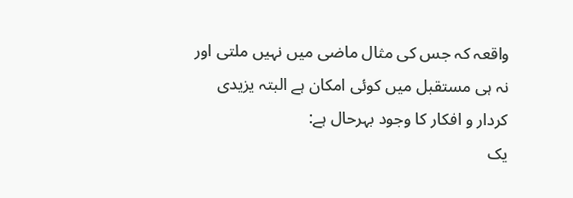واقعہ کہ جس کی مثال ماضی میں نہیں ملتی اور نہ ہی مستقبل میں کوئی امکان ہے البتہ یزیدی کردار و افکار کا وجود بہرحال ہے:
یک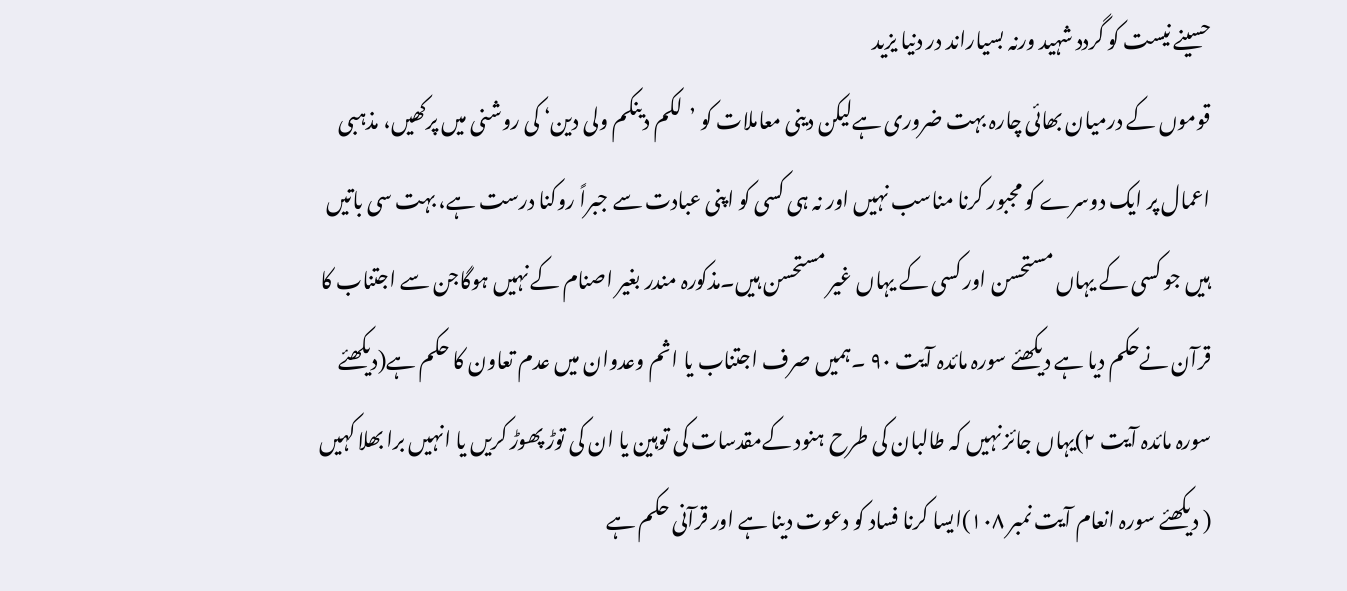حسینے نیست کو گردد شہید ورنہ بسیاراند در دنیا یزید
قوموں کے درمیان بھائی چارہ بہت ضروری ہےلیکن دینی معاملات کو ’لکم دینکم ولی دین‘ کی روشنی میں پرکھیں، مذہبی اعمال پر ایک دوسرے کو مجبور کرنا مناسب نہیں اور نہ ہی کسی کو اپنی عبادت سے جبراً روکنا درست ہے، بہت سی باتیں ہیں جو کسی کے یہاں مستحسن اور کسی کے یہاں غیر مستحسن ہیں۔مذکورہ مندر بغیر اصنام کے نہیں ہوگاجن سے اجتناب کا قرآن نےحکم دیا ہے دیکھئے سورہ مائدہ آیت ۹۰ ۔ہمیں صرف اجتناب یا اثم وعدوان میں عدم تعاون کا حکم ہے(دیکھئے سورہ مائدہ آیت ۲)یہاں جائز نہیں کہ طالبان کی طرح ہنود کےمقدسات کی توہین یا ان کی توڑ پھوڑ کریں یا انہیں برا بھلا کہیں ( دیکھئے سورہ انعام آیت نمبر ۱۰۸)ایسا کرنا فساد کو دعوت دینا ہے اور قرآنی حکم ہے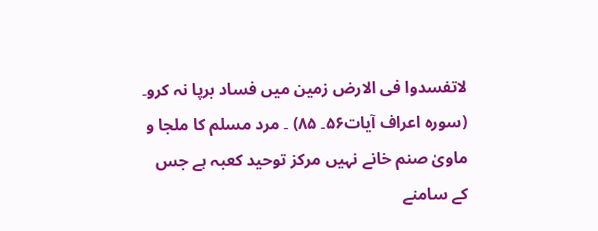لاتفسدوا فی الارض زمین میں فساد برپا نہ کرو۔ (سورہ اعراف آیات۵۶۔ ۸۵) ۔ مرد مسلم کا ملجا و ماویٰ صنم خانے نہیں مرکز توحید کعبہ ہے جس کے سامنے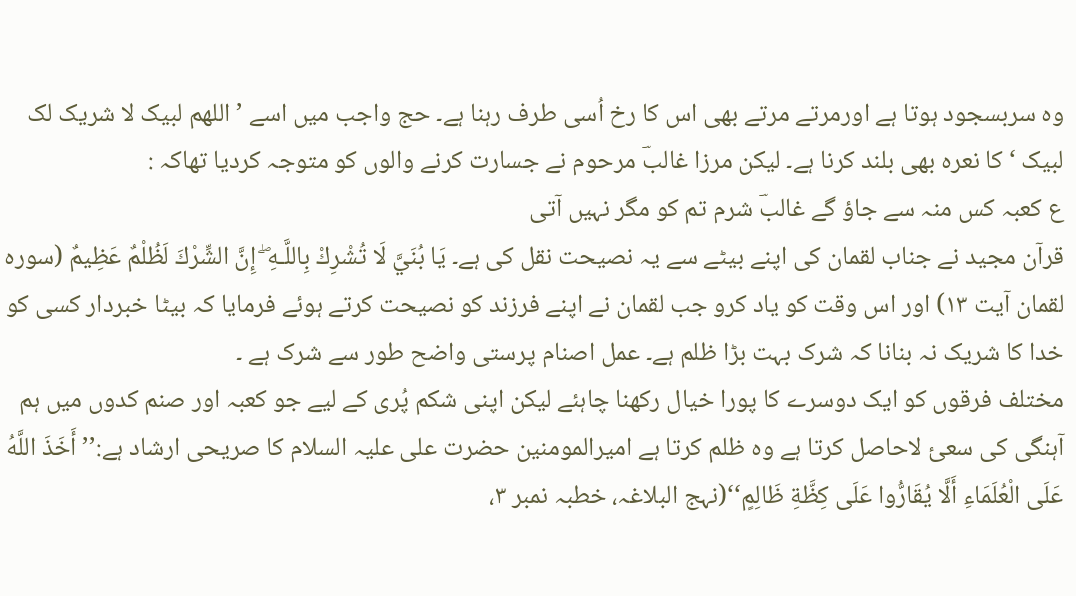وہ سربسجود ہوتا ہے اورمرتے مرتے بھی اس کا رخ اُسی طرف رہنا ہے۔ حج واجب میں اسے ’اللھم لبیک لا شریک لک لبیک ‘ کا نعرہ بھی بلند کرنا ہے۔ لیکن مرزا غالبؔ مرحوم نے جسارت کرنے والوں کو متوجہ کردیا تھاکہ :
ع کعبہ کس منہ سے جاؤ گے غالبؔ شرم تم کو مگر نہیں آتی
قرآن مجید نے جناب لقمان کی اپنے بیٹے سے یہ نصیحت نقل کی ہے۔ يَا بُنَيَّ لَا تُشْرِكْ بِاللَّـهِ ۖ إِنَّ الشِّرْكَ لَظُلْمٌ عَظِيمٌ (سورہ لقمان آیت ۱۳) اور اس وقت کو یاد کرو جب لقمان نے اپنے فرزند کو نصیحت کرتے ہوئے فرمایا کہ بیٹا خبردار کسی کو خدا کا شریک نہ بنانا کہ شرک بہت بڑا ظلم ہے۔ عمل اصنام پرستی واضح طور سے شرک ہے ۔
مختلف فرقوں کو ایک دوسرے کا پورا خیال رکھنا چاہئے لیکن اپنی شکم پُری کے لیے جو کعبہ اور صنم کدوں میں ہم آہنگی کی سعیٔ لاحاصل کرتا ہے وہ ظلم کرتا ہے امیرالمومنین حضرت علی علیہ السلام کا صریحی ارشاد ہے:’’ أَخَذَ اللَّهُ عَلَى الْعُلَمَاءِ أَلَّا يُقَارُّوا عَلَى كِظَّةِ ظَالِمٍ‘‘(نہج البلاغہ، خطبہ نمبر ۳،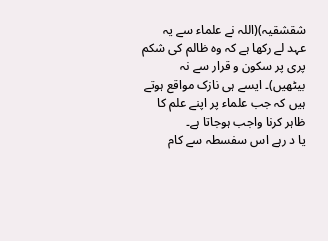شقشقیہ)(اللہ نے علماء سے یہ عہد لے رکھا ہے کہ وہ ظالم کی شکم پری پر سکون و قرار سے نہ بیٹھیں)۔ ایسے ہی نازک مواقع ہوتے ہیں کہ جب علماء پر اپنے علم کا ظاہر کرنا واجب ہوجاتا ہے۔
یا د رہے اس سفسطہ سے کام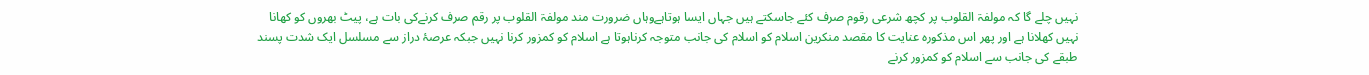نہیں چلے گا کہ مولفۃ القلوب پر کچھ شرعی رقوم صرف کئے جاسکتے ہیں جہاں ایسا ہوتاہےوہاں ضرورت مند مولفۃ القلوب پر رقم صرف کرنےکی بات ہے، پیٹ بھروں کو کھانا نہیں کھلانا ہے اور پھر اس مذکورہ عنایت کا مقصد منکرین اسلام کو اسلام کی جانب متوجہ کرناہوتا ہے اسلام کو کمزور کرنا نہیں جبکہ عرصۂ دراز سے مسلسل ایک شدت پسند طبقے کی جانب سے اسلام کو کمزور کرنے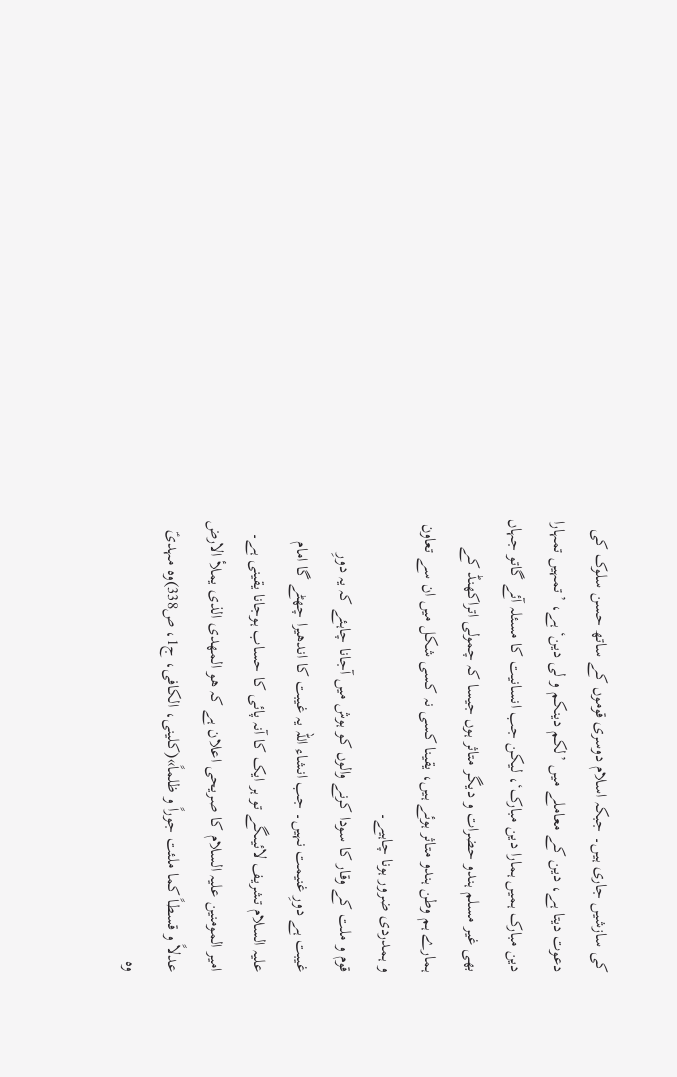کی سازشیں جاری ہیں۔ جبکہ اسلام دوسری قوموں کے ساتھ حسن سلوک کی دعوت دیتا ہے، دین کے معاملے میں ’لکم دینکم و لی دین‘ ہے، ’تمہیں تمہارا دین مبارک ہمیں ہمارا دین مبارک‘، لیکن جب انسانیت کا مسئلہ آئے گاتو جہاں بھی غیر مسلم ہندو حضرات و دیگر متاثر ہوں جیسا کہ چمولی اتراکھنڈ کے ہمارے ہم وطن ہندو متاثر ہوئے ہیں، یقینا کسی نہ کسی شکل میں ان سے تعاون و ہمدردی ضرور ہونا چاہیے۔
قوم و ملت کے وقار کا سودا کرنے والوں کو ہوش میں آجانا چاہئے کہ یہ دورِ غیبت ہے دورِ غنیمت نہیں۔ جب انشاء اللہ یہ غیبت کا اندھیرا چھٹے گا امام علیہ السلام تشریف لائیںگے تو ہر ایک کا آنہ پائی کا حساب ہوجانا یقینی ہے۔ امیر المومنین علیہ السلام کا صریحی اعلان ہے کہ هو المهدی الذی یملأ الارض عدلاً و قسطاً کما ملئت جوراً و ظلماً»(کلینی، الکافی، ج1، ص338)وہ مہدیؑ وہ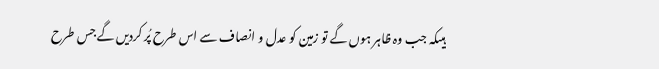ہیںکہ جب وہ ظاہر ہوں گے تو زمین کو عدل و انصاف سے اس طرح پُر کردیں گے جس طرح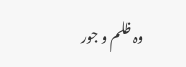وہ ظلم و جور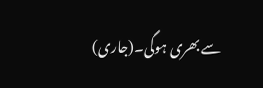سے بھری ہوگی۔(جاری)